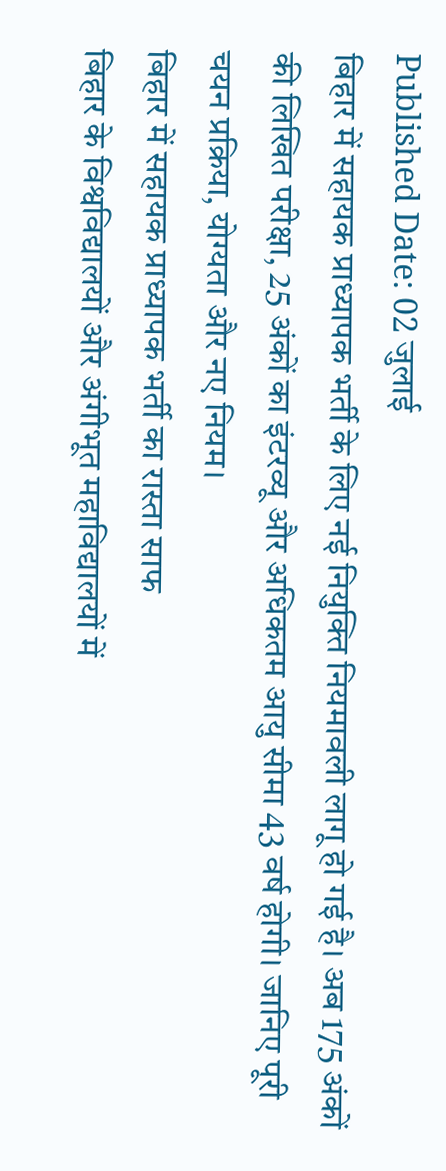Published Date: 02 जुलाई
बिहार में सहायक प्राध्यापक भर्ती के लिए नई नियुक्ति नियमावली लागू हो गई है। अब 175 अंकों की लिखित परीक्षा, 25 अंकों का इंटरव्यू और अधिकतम आयु सीमा 43 वर्ष होगी। जानिए पूरी चयन प्रक्रिया, योग्यता और नए नियम।
बिहार में सहायक प्राध्यापक भर्ती का रास्ता साफ
बिहार के विश्वविद्यालयों और अंगीभूत महाविद्यालयों में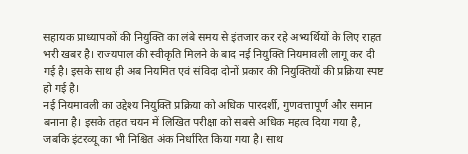सहायक प्राध्यापकों की नियुक्ति का लंबे समय से इंतजार कर रहे अभ्यर्थियों के लिए राहत भरी खबर है। राज्यपाल की स्वीकृति मिलने के बाद नई नियुक्ति नियमावली लागू कर दी गई है। इसके साथ ही अब नियमित एवं संविदा दोनों प्रकार की नियुक्तियों की प्रक्रिया स्पष्ट हो गई है।
नई नियमावली का उद्देश्य नियुक्ति प्रक्रिया को अधिक पारदर्शी, गुणवत्तापूर्ण और समान बनाना है। इसके तहत चयन में लिखित परीक्षा को सबसे अधिक महत्व दिया गया है, जबकि इंटरव्यू का भी निश्चित अंक निर्धारित किया गया है। साथ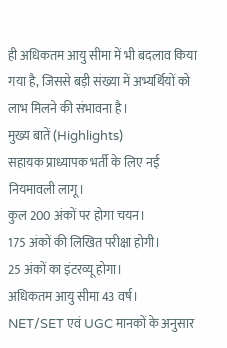ही अधिकतम आयु सीमा में भी बदलाव किया गया है, जिससे बड़ी संख्या में अभ्यर्थियों को लाभ मिलने की संभावना है।
मुख्य बातें (Highlights)
सहायक प्राध्यापक भर्ती के लिए नई नियमावली लागू।
कुल 200 अंकों पर होगा चयन।
175 अंकों की लिखित परीक्षा होगी।
25 अंकों का इंटरव्यू होगा।
अधिकतम आयु सीमा 43 वर्ष।
NET/SET एवं UGC मानकों के अनुसार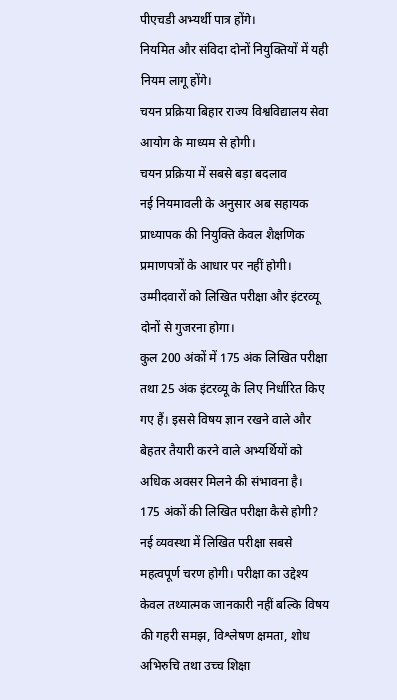पीएचडी अभ्यर्थी पात्र होंगे।
नियमित और संविदा दोनों नियुक्तियों में यही नियम लागू होंगे।
चयन प्रक्रिया बिहार राज्य विश्वविद्यालय सेवा आयोग के माध्यम से होगी।
चयन प्रक्रिया में सबसे बड़ा बदलाव
नई नियमावली के अनुसार अब सहायक प्राध्यापक की नियुक्ति केवल शैक्षणिक प्रमाणपत्रों के आधार पर नहीं होगी। उम्मीदवारों को लिखित परीक्षा और इंटरव्यू दोनों से गुजरना होगा।
कुल 200 अंकों में 175 अंक लिखित परीक्षा तथा 25 अंक इंटरव्यू के लिए निर्धारित किए गए हैं। इससे विषय ज्ञान रखने वाले और बेहतर तैयारी करने वाले अभ्यर्थियों को अधिक अवसर मिलने की संभावना है।
175 अंकों की लिखित परीक्षा कैसे होगी?
नई व्यवस्था में लिखित परीक्षा सबसे महत्वपूर्ण चरण होगी। परीक्षा का उद्देश्य केवल तथ्यात्मक जानकारी नहीं बल्कि विषय की गहरी समझ, विश्लेषण क्षमता, शोध अभिरुचि तथा उच्च शिक्षा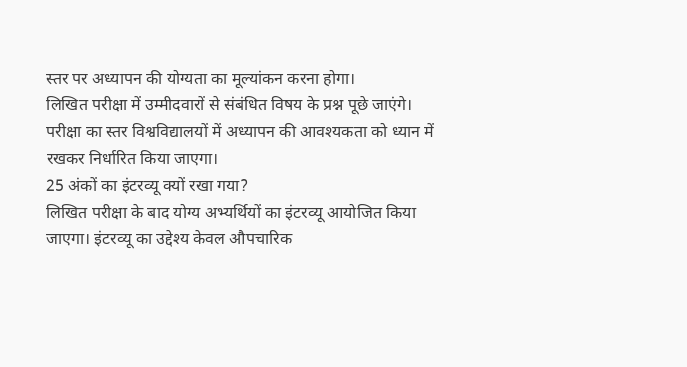स्तर पर अध्यापन की योग्यता का मूल्यांकन करना होगा।
लिखित परीक्षा में उम्मीदवारों से संबंधित विषय के प्रश्न पूछे जाएंगे। परीक्षा का स्तर विश्वविद्यालयों में अध्यापन की आवश्यकता को ध्यान में रखकर निर्धारित किया जाएगा।
25 अंकों का इंटरव्यू क्यों रखा गया?
लिखित परीक्षा के बाद योग्य अभ्यर्थियों का इंटरव्यू आयोजित किया जाएगा। इंटरव्यू का उद्देश्य केवल औपचारिक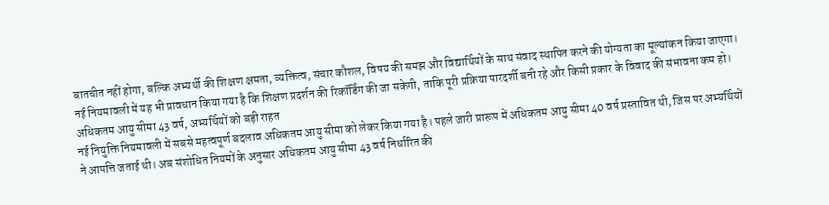बातचीत नहीं होगा, बल्कि अभ्यर्थी की शिक्षण क्षमता, व्यक्तित्व, संचार कौशल, विषय की समझ और विद्यार्थियों के साथ संवाद स्थापित करने की योग्यता का मूल्यांकन किया जाएगा।
नई नियमावली में यह भी प्रावधान किया गया है कि शिक्षण प्रदर्शन की रिकॉर्डिंग की जा सकेगी, ताकि पूरी प्रक्रिया पारदर्शी बनी रहे और किसी प्रकार के विवाद की संभावना कम हो।
अधिकतम आयु सीमा 43 वर्ष, अभ्यर्थियों को बड़ी राहत
नई नियुक्ति नियमावली में सबसे महत्वपूर्ण बदलाव अधिकतम आयु सीमा को लेकर किया गया है। पहले जारी प्रारूप में अधिकतम आयु सीमा 40 वर्ष प्रस्तावित थी, जिस पर अभ्यर्थियों ने आपत्ति जताई थी। अब संशोधित नियमों के अनुसार अधिकतम आयु सीमा 43 वर्ष निर्धारित की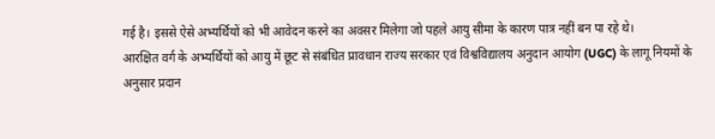गई है। इससे ऐसे अभ्यर्थियों को भी आवेदन करने का अवसर मिलेगा जो पहले आयु सीमा के कारण पात्र नहीं बन पा रहे थे।
आरक्षित वर्ग के अभ्यर्थियों को आयु में छूट से संबंधित प्रावधान राज्य सरकार एवं विश्वविद्यालय अनुदान आयोग (UGC) के लागू नियमों के अनुसार प्रदान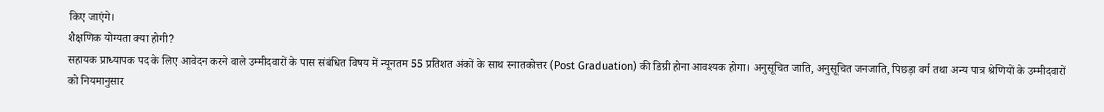किए जाएंगे।
शैक्षणिक योग्यता क्या होगी?
सहायक प्राध्यापक पद के लिए आवेदन करने वाले उम्मीदवारों के पास संबंधित विषय में न्यूनतम 55 प्रतिशत अंकों के साथ स्नातकोत्तर (Post Graduation) की डिग्री होना आवश्यक होगा। अनुसूचित जाति, अनुसूचित जनजाति, पिछड़ा वर्ग तथा अन्य पात्र श्रेणियों के उम्मीदवारों को नियमानुसार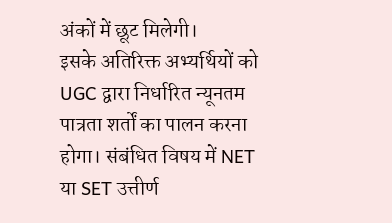अंकों में छूट मिलेगी।
इसके अतिरिक्त अभ्यर्थियों को UGC द्वारा निर्धारित न्यूनतम पात्रता शर्तों का पालन करना होगा। संबंधित विषय में NET या SET उत्तीर्ण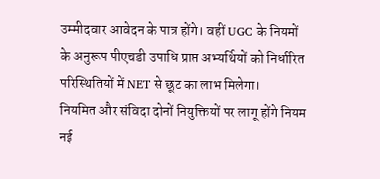उम्मीदवार आवेदन के पात्र होंगे। वहीं UGC के नियमों के अनुरूप पीएचडी उपाधि प्राप्त अभ्यर्थियों को निर्धारित परिस्थितियों में NET से छूट का लाभ मिलेगा।
नियमित और संविदा दोनों नियुक्तियों पर लागू होंगे नियम
नई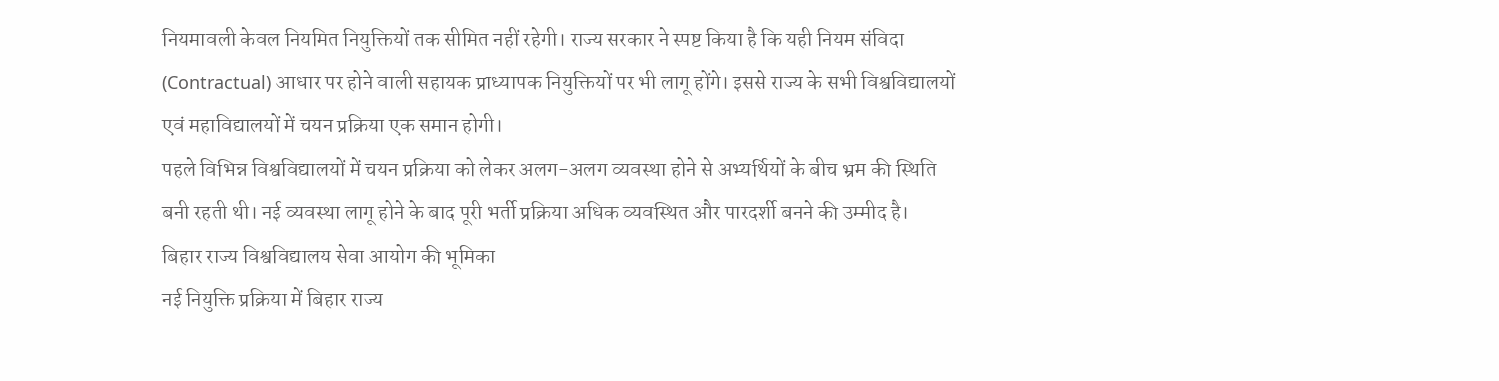नियमावली केवल नियमित नियुक्तियों तक सीमित नहीं रहेगी। राज्य सरकार ने स्पष्ट किया है कि यही नियम संविदा (Contractual) आधार पर होने वाली सहायक प्राध्यापक नियुक्तियों पर भी लागू होंगे। इससे राज्य के सभी विश्वविद्यालयों एवं महाविद्यालयों में चयन प्रक्रिया एक समान होगी।
पहले विभिन्न विश्वविद्यालयों में चयन प्रक्रिया को लेकर अलग-अलग व्यवस्था होने से अभ्यर्थियों के बीच भ्रम की स्थिति बनी रहती थी। नई व्यवस्था लागू होने के बाद पूरी भर्ती प्रक्रिया अधिक व्यवस्थित और पारदर्शी बनने की उम्मीद है।
बिहार राज्य विश्वविद्यालय सेवा आयोग की भूमिका
नई नियुक्ति प्रक्रिया में बिहार राज्य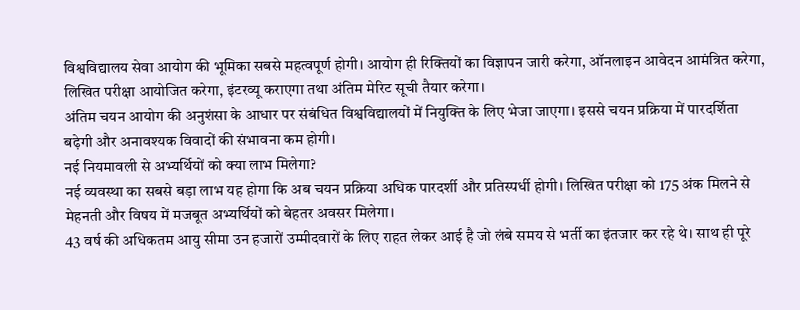विश्वविद्यालय सेवा आयोग की भूमिका सबसे महत्वपूर्ण होगी। आयोग ही रिक्तियों का विज्ञापन जारी करेगा, ऑनलाइन आवेदन आमंत्रित करेगा, लिखित परीक्षा आयोजित करेगा, इंटरव्यू कराएगा तथा अंतिम मेरिट सूची तैयार करेगा।
अंतिम चयन आयोग की अनुशंसा के आधार पर संबंधित विश्वविद्यालयों में नियुक्ति के लिए भेजा जाएगा। इससे चयन प्रक्रिया में पारदर्शिता बढ़ेगी और अनावश्यक विवादों की संभावना कम होगी।
नई नियमावली से अभ्यर्थियों को क्या लाभ मिलेगा?
नई व्यवस्था का सबसे बड़ा लाभ यह होगा कि अब चयन प्रक्रिया अधिक पारदर्शी और प्रतिस्पर्धी होगी। लिखित परीक्षा को 175 अंक मिलने से मेहनती और विषय में मजबूत अभ्यर्थियों को बेहतर अवसर मिलेगा।
43 वर्ष की अधिकतम आयु सीमा उन हजारों उम्मीदवारों के लिए राहत लेकर आई है जो लंबे समय से भर्ती का इंतजार कर रहे थे। साथ ही पूरे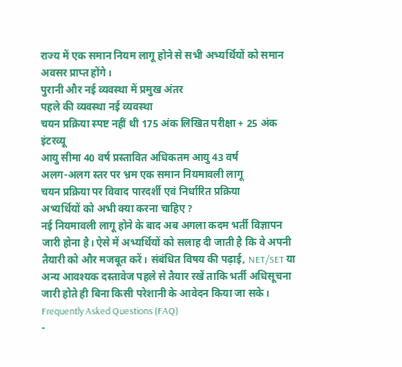राज्य में एक समान नियम लागू होने से सभी अभ्यर्थियों को समान अवसर प्राप्त होंगे।
पुरानी और नई व्यवस्था में प्रमुख अंतर
पहले की व्यवस्था नई व्यवस्था
चयन प्रक्रिया स्पष्ट नहीं थी 175 अंक लिखित परीक्षा + 25 अंक इंटरव्यू
आयु सीमा 40 वर्ष प्रस्तावित अधिकतम आयु 43 वर्ष
अलग-अलग स्तर पर भ्रम एक समान नियमावली लागू
चयन प्रक्रिया पर विवाद पारदर्शी एवं निर्धारित प्रक्रिया
अभ्यर्थियों को अभी क्या करना चाहिए?
नई नियमावली लागू होने के बाद अब अगला कदम भर्ती विज्ञापन जारी होना है। ऐसे में अभ्यर्थियों को सलाह दी जाती है कि वे अपनी तैयारी को और मजबूत करें। संबंधित विषय की पढ़ाई, NET/SET या अन्य आवश्यक दस्तावेज पहले से तैयार रखें ताकि भर्ती अधिसूचना जारी होते ही बिना किसी परेशानी के आवेदन किया जा सके।
Frequently Asked Questions (FAQ)
-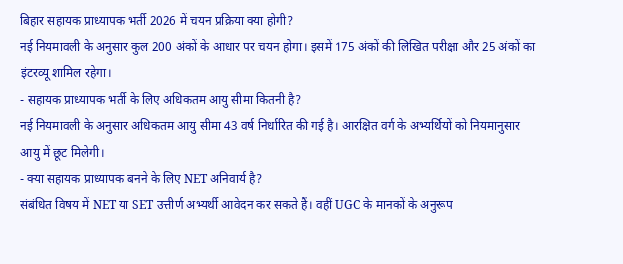बिहार सहायक प्राध्यापक भर्ती 2026 में चयन प्रक्रिया क्या होगी?
नई नियमावली के अनुसार कुल 200 अंकों के आधार पर चयन होगा। इसमें 175 अंकों की लिखित परीक्षा और 25 अंकों का इंटरव्यू शामिल रहेगा।
- सहायक प्राध्यापक भर्ती के लिए अधिकतम आयु सीमा कितनी है?
नई नियमावली के अनुसार अधिकतम आयु सीमा 43 वर्ष निर्धारित की गई है। आरक्षित वर्ग के अभ्यर्थियों को नियमानुसार आयु में छूट मिलेगी।
- क्या सहायक प्राध्यापक बनने के लिए NET अनिवार्य है?
संबंधित विषय में NET या SET उत्तीर्ण अभ्यर्थी आवेदन कर सकते हैं। वहीं UGC के मानकों के अनुरूप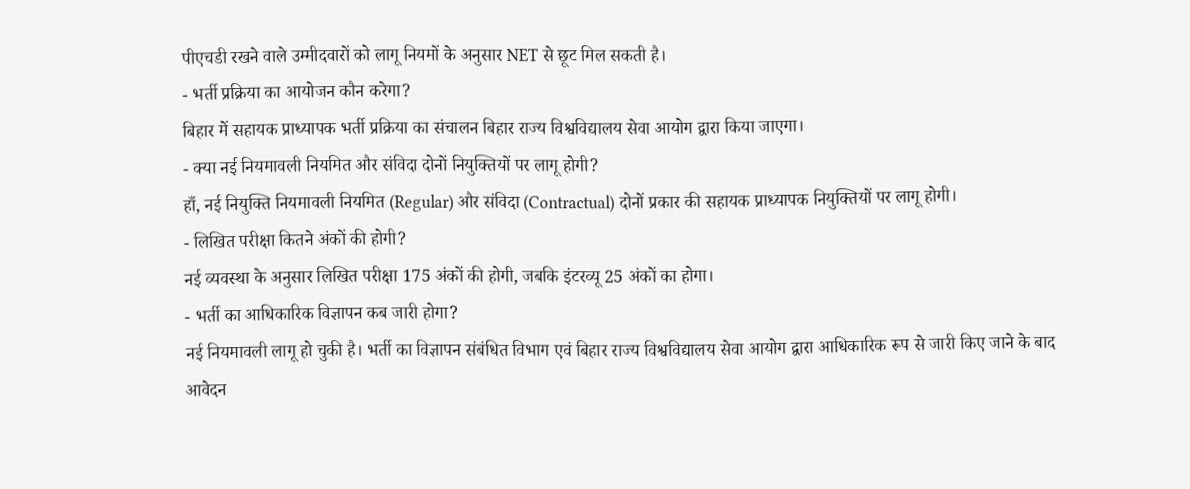पीएचडी रखने वाले उम्मीदवारों को लागू नियमों के अनुसार NET से छूट मिल सकती है।
- भर्ती प्रक्रिया का आयोजन कौन करेगा?
बिहार में सहायक प्राध्यापक भर्ती प्रक्रिया का संचालन बिहार राज्य विश्वविद्यालय सेवा आयोग द्वारा किया जाएगा।
- क्या नई नियमावली नियमित और संविदा दोनों नियुक्तियों पर लागू होगी?
हाँ, नई नियुक्ति नियमावली नियमित (Regular) और संविदा (Contractual) दोनों प्रकार की सहायक प्राध्यापक नियुक्तियों पर लागू होगी।
- लिखित परीक्षा कितने अंकों की होगी?
नई व्यवस्था के अनुसार लिखित परीक्षा 175 अंकों की होगी, जबकि इंटरव्यू 25 अंकों का होगा।
- भर्ती का आधिकारिक विज्ञापन कब जारी होगा?
नई नियमावली लागू हो चुकी है। भर्ती का विज्ञापन संबंधित विभाग एवं बिहार राज्य विश्वविद्यालय सेवा आयोग द्वारा आधिकारिक रूप से जारी किए जाने के बाद आवेदन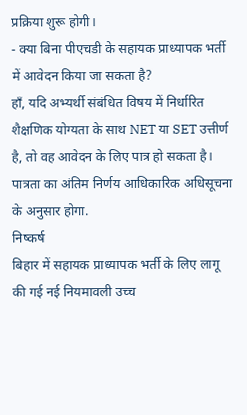प्रक्रिया शुरू होगी।
- क्या बिना पीएचडी के सहायक प्राध्यापक भर्ती में आवेदन किया जा सकता है?
हाँ, यदि अभ्यर्थी संबंधित विषय में निर्धारित शैक्षणिक योग्यता के साथ NET या SET उत्तीर्ण है, तो वह आवेदन के लिए पात्र हो सकता है। पात्रता का अंतिम निर्णय आधिकारिक अधिसूचना के अनुसार होगा.
निष्कर्ष
बिहार में सहायक प्राध्यापक भर्ती के लिए लागू की गई नई नियमावली उच्च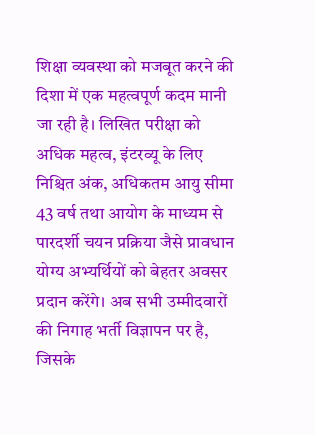शिक्षा व्यवस्था को मजबूत करने की दिशा में एक महत्वपूर्ण कदम मानी जा रही है। लिखित परीक्षा को अधिक महत्व, इंटरव्यू के लिए निश्चित अंक, अधिकतम आयु सीमा 43 वर्ष तथा आयोग के माध्यम से पारदर्शी चयन प्रक्रिया जैसे प्रावधान योग्य अभ्यर्थियों को बेहतर अवसर प्रदान करेंगे। अब सभी उम्मीदवारों की निगाह भर्ती विज्ञापन पर है, जिसके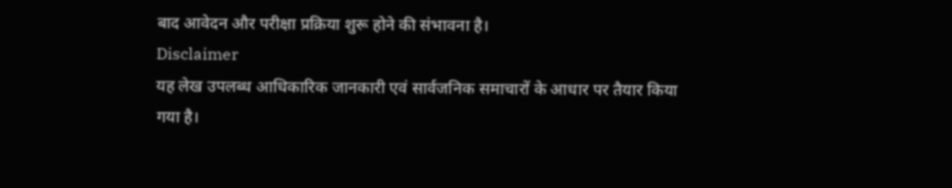बाद आवेदन और परीक्षा प्रक्रिया शुरू होने की संभावना है।
Disclaimer
यह लेख उपलब्ध आधिकारिक जानकारी एवं सार्वजनिक समाचारों के आधार पर तैयार किया गया है।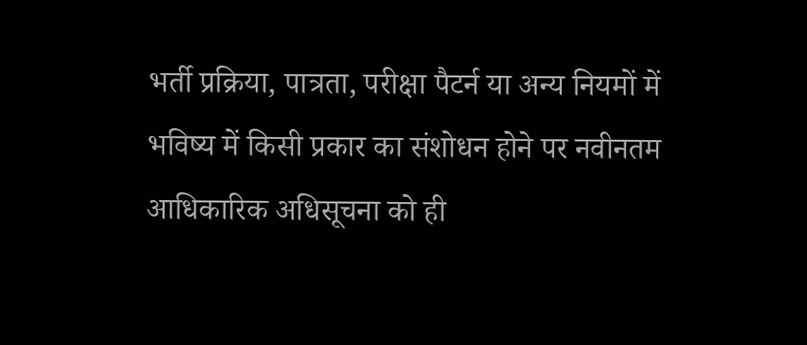भर्ती प्रक्रिया, पात्रता, परीक्षा पैटर्न या अन्य नियमों में भविष्य में किसी प्रकार का संशोधन होने पर नवीनतम आधिकारिक अधिसूचना को ही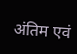अंतिम एवं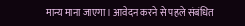मान्य माना जाएगा। आवेदन करने से पहले संबंधित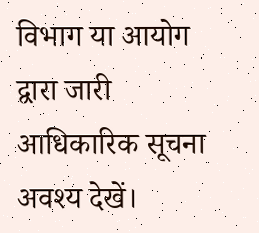विभाग या आयोग द्वारा जारी आधिकारिक सूचना अवश्य देखें।